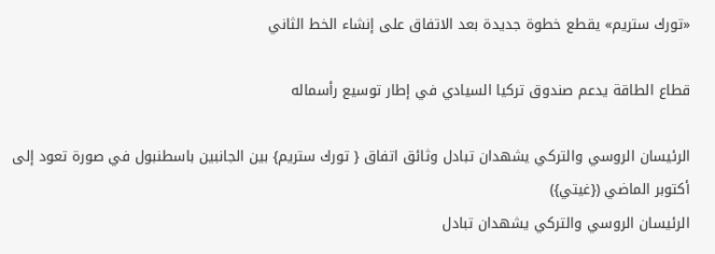«تورك ستريم» يقطع خطوة جديدة بعد الاتفاق على إنشاء الخط الثاني

قطاع الطاقة يدعم صندوق تركيا السيادي في إطار توسيع رأسماله

الرئيسان الروسي والتركي يشهدان تبادل وثائق اتفاق { تورك ستريم} بين الجانبين باسطنبول في صورة تعود إلى أكتوبر الماضي ({غيتي})
الرئيسان الروسي والتركي يشهدان تبادل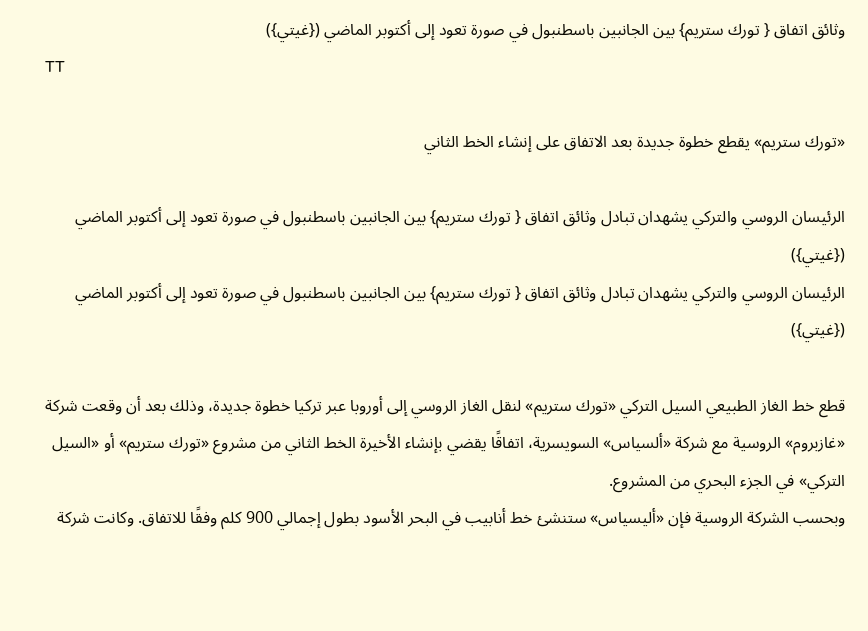وثائق اتفاق { تورك ستريم} بين الجانبين باسطنبول في صورة تعود إلى أكتوبر الماضي ({غيتي})
TT

«تورك ستريم» يقطع خطوة جديدة بعد الاتفاق على إنشاء الخط الثاني

الرئيسان الروسي والتركي يشهدان تبادل وثائق اتفاق { تورك ستريم} بين الجانبين باسطنبول في صورة تعود إلى أكتوبر الماضي ({غيتي})
الرئيسان الروسي والتركي يشهدان تبادل وثائق اتفاق { تورك ستريم} بين الجانبين باسطنبول في صورة تعود إلى أكتوبر الماضي ({غيتي})

قطع خط الغاز الطبيعي السيل التركي «تورك ستريم» لنقل الغاز الروسي إلى أوروبا عبر تركيا خطوة جديدة، وذلك بعد أن وقعت شركة «غازبروم» الروسية مع شركة «ألسياس» السويسرية، اتفاقًا يقضي بإنشاء الأخيرة الخط الثاني من مشروع «تورك ستريم» أو «السيل التركي» في الجزء البحري من المشروع.
وبحسب الشركة الروسية فإن «أليسياس» ستنشئ خط أنابيب في البحر الأسود بطول إجمالي 900 كلم وفقًا للاتفاق. وكانت شركة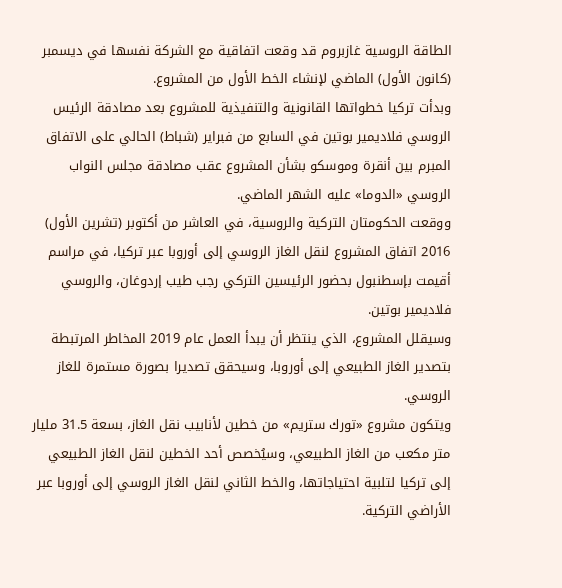الطاقة الروسية غازبروم قد وقعت اتفاقية مع الشركة نفسها في ديسمبر (كانون الأول) الماضي لإنشاء الخط الأول من المشروع.
وبدأت تركيا خطواتها القانونية والتنفيذية للمشروع بعد مصادقة الرئيس الروسي فلاديمير بوتين في السابع من فبراير (شباط) الحالي على الاتفاق المبرم بين أنقرة وموسكو بشأن المشروع عقب مصادقة مجلس النواب الروسي «الدوما» عليه الشهر الماضي.
ووقعت الحكومتان التركية والروسية، في العاشر من أكتوبر (تشرين الأول) 2016 اتفاق المشروع لنقل الغاز الروسي إلى أوروبا عبر تركيا، في مراسم أقيمت بإسطنبول بحضور الرئيسين التركي رجب طيب إردوغان، والروسي فلاديمير بوتين.
وسيقلل المشروع، الذي ينتظر أن يبدأ العمل عام 2019 المخاطر المرتبطة بتصدير الغاز الطبيعي إلى أوروبا، وسيحقق تصديرا بصورة مستمرة للغاز الروسي.
ويتكون مشروع «تورك ستريم» من خطين لأنابيب نقل الغاز، بسعة 31.5 مليار متر مكعب من الغاز الطبيعي، وسيُخصص أحد الخطين لنقل الغاز الطبيعي إلى تركيا لتلبية احتياجاتها، والخط الثاني لنقل الغاز الروسي إلى أوروبا عبر الأراضي التركية.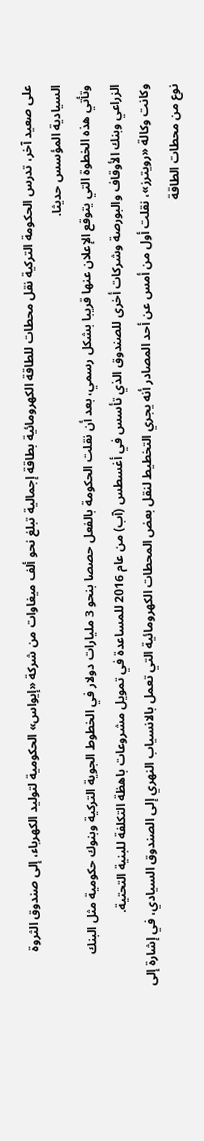على صعيد آخر، تدرس الحكومة التركية نقل محطات للطاقة الكهرومائية بطاقة إجمالية تبلغ نحو ألف ميغاوات من شركة «إيواس» الحكومية لتوليد الكهرباء، إلى صندوق الثروة السيادية المؤسس حديثا.
وتأتي هذه الخطوة التي يتوقع الإعلان عنها قريبا بشكل رسمي، بعد أن نقلت الحكومة بالفعل حصصا بنحو 3 مليارات دولار في الخطوط الجوية التركية وبنوك حكومية مثل البنك الزراعي وبنك الأوقاف والبورصة وشركات أخرى للصندوق الذي تأسس في أغسطس (آب) من عام 2016 للمساعدة في تمويل مشروعات باهظة التكلفة للبنية التحتية.
وكانت وكالة «رويترز»، نقلت أول من أمس عن أحد المصادر أنه يجري التخطيط لنقل بعض المحطات الكهرومائية التي تعمل بالانسياب النهري إلى الصندوق السيادي، في إشارة إلى نوع من محطات الطاقة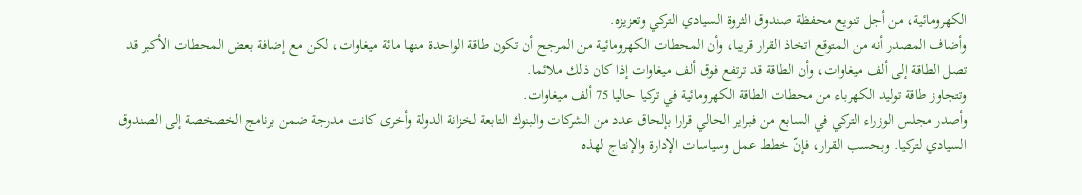الكهرومائية، من أجل تنويع محفظة صندوق الثروة السيادي التركي وتعزيزه.
وأضاف المصدر أنه من المتوقع اتخاذ القرار قريبا، وأن المحطات الكهرومائية من المرجح أن تكون طاقة الواحدة منها مائة ميغاوات، لكن مع إضافة بعض المحطات الأكبر قد تصل الطاقة إلى ألف ميغاوات، وأن الطاقة قد ترتفع فوق ألف ميغاوات إذا كان ذلك ملائما.
وتتجاوز طاقة توليد الكهرباء من محطات الطاقة الكهرومائية في تركيا حاليا 75 ألف ميغاوات.
وأصدر مجلس الوزراء التركي في السابع من فبراير الحالي قرارا بإلحاق عدد من الشركات والبنوك التابعة لخزانة الدولة وأخرى كانت مدرجة ضمن برنامج الخصخصة إلى الصندوق السيادي لتركيا. وبحسب القرار، فإنّ خطط عمل وسياسات الإدارة والإنتاج لهذه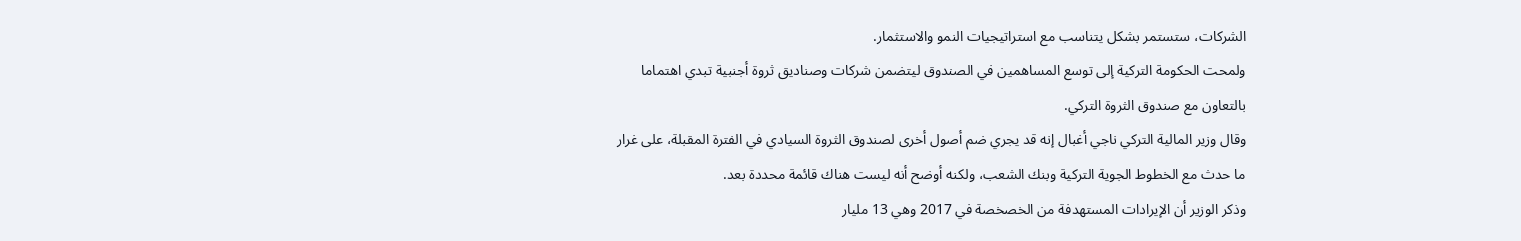الشركات، ستستمر بشكل يتناسب مع استراتيجيات النمو والاستثمار.
ولمحت الحكومة التركية إلى توسع المساهمين في الصندوق ليتضمن شركات وصناديق ثروة أجنبية تبدي اهتماما بالتعاون مع صندوق الثروة التركي.
وقال وزير المالية التركي ناجي أغبال إنه قد يجري ضم أصول أخرى لصندوق الثروة السيادي في الفترة المقبلة، على غرار ما حدث مع الخطوط الجوية التركية وبنك الشعب، ولكنه أوضح أنه ليست هناك قائمة محددة بعد.
وذكر الوزير أن الإيرادات المستهدفة من الخصخصة في 2017 وهي 13 مليار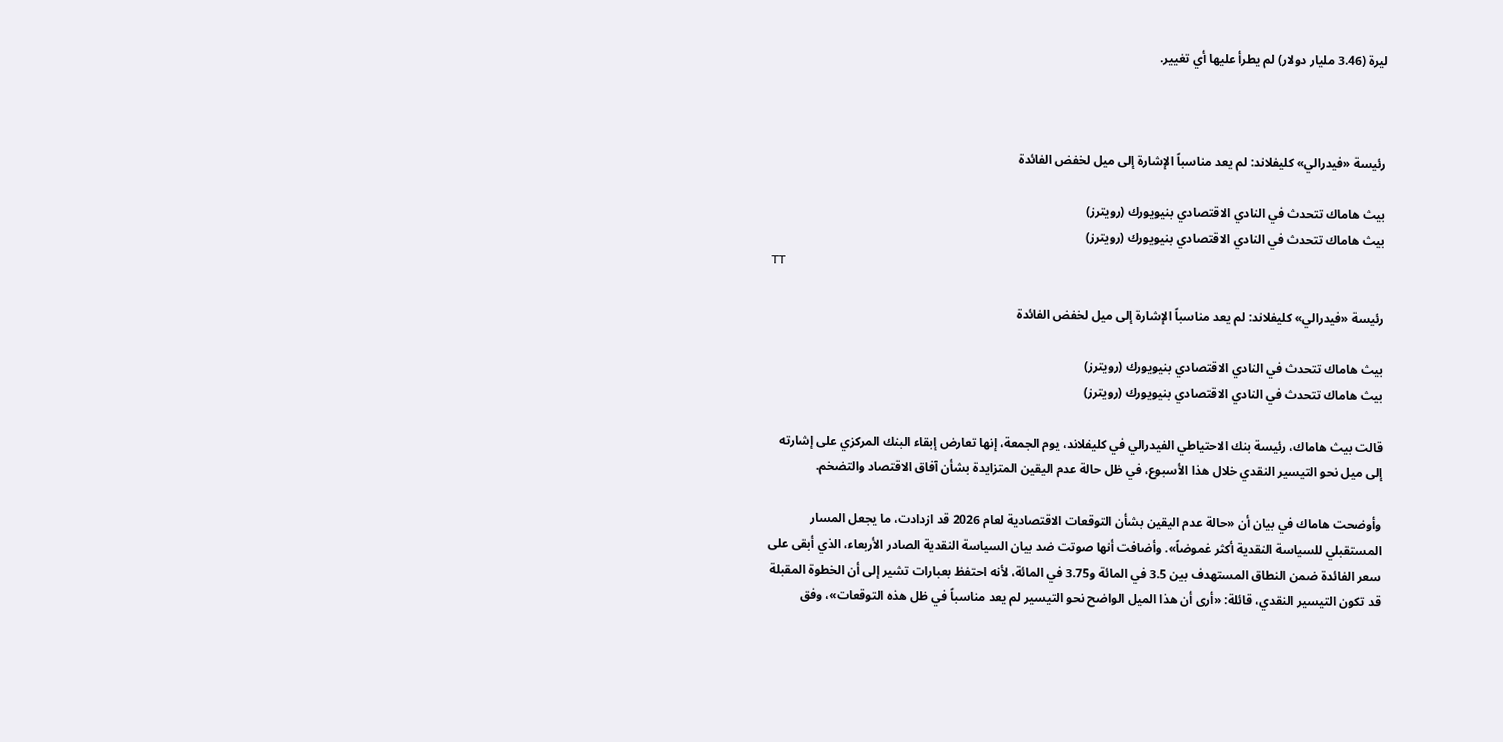ليرة (3.46 مليار دولار) لم يطرأ عليها أي تغيير.



رئيسة «فيدرالي» كليفلاند: لم يعد مناسباً الإشارة إلى ميل لخفض الفائدة

بيث هاماك تتحدث في النادي الاقتصادي بنيويورك (رويترز)
بيث هاماك تتحدث في النادي الاقتصادي بنيويورك (رويترز)
TT

رئيسة «فيدرالي» كليفلاند: لم يعد مناسباً الإشارة إلى ميل لخفض الفائدة

بيث هاماك تتحدث في النادي الاقتصادي بنيويورك (رويترز)
بيث هاماك تتحدث في النادي الاقتصادي بنيويورك (رويترز)

قالت بيث هاماك، رئيسة بنك الاحتياطي الفيدرالي في كليفلاند، يوم الجمعة، إنها تعارض إبقاء البنك المركزي على إشارته إلى ميل نحو التيسير النقدي خلال هذا الأسبوع، في ظل حالة عدم اليقين المتزايدة بشأن آفاق الاقتصاد والتضخم.

وأوضحت هاماك في بيان أن «حالة عدم اليقين بشأن التوقعات الاقتصادية لعام 2026 قد ازدادت، ما يجعل المسار المستقبلي للسياسة النقدية أكثر غموضاً». وأضافت أنها صوتت ضد بيان السياسة النقدية الصادر الأربعاء، الذي أبقى على سعر الفائدة ضمن النطاق المستهدف بين 3.5 في المائة و3.75 في المائة، لأنه احتفظ بعبارات تشير إلى أن الخطوة المقبلة قد تكون التيسير النقدي، قائلة: «أرى أن هذا الميل الواضح نحو التيسير لم يعد مناسباً في ظل هذه التوقعات»، وفق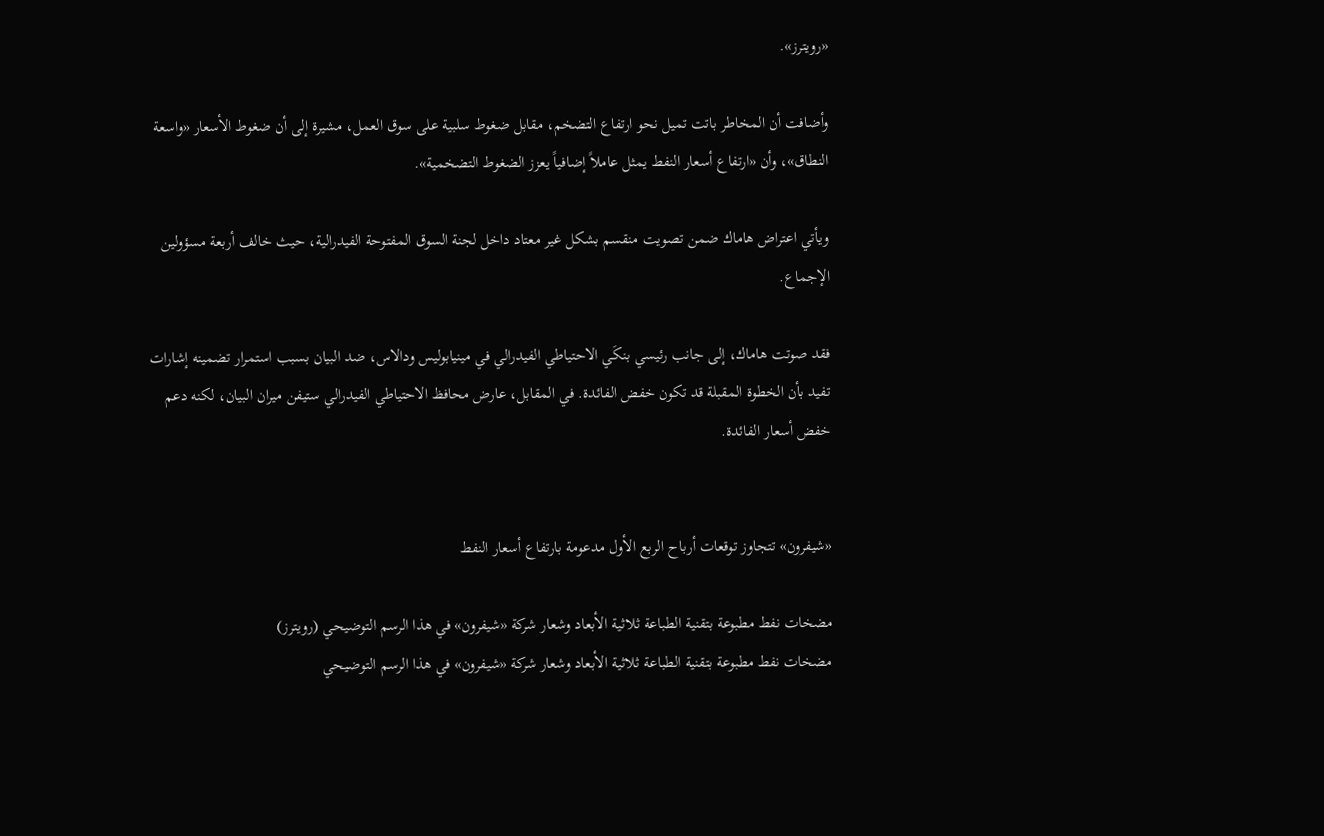«رويترز».

وأضافت أن المخاطر باتت تميل نحو ارتفاع التضخم، مقابل ضغوط سلبية على سوق العمل، مشيرة إلى أن ضغوط الأسعار «واسعة النطاق»، وأن «ارتفاع أسعار النفط يمثل عاملاً إضافياً يعزز الضغوط التضخمية».

ويأتي اعتراض هاماك ضمن تصويت منقسم بشكل غير معتاد داخل لجنة السوق المفتوحة الفيدرالية، حيث خالف أربعة مسؤولين الإجماع.

فقد صوتت هاماك، إلى جانب رئيسي بنكَي الاحتياطي الفيدرالي في مينيابوليس ودالاس، ضد البيان بسبب استمرار تضمينه إشارات تفيد بأن الخطوة المقبلة قد تكون خفض الفائدة. في المقابل، عارض محافظ الاحتياطي الفيدرالي ستيفن ميران البيان، لكنه دعم خفض أسعار الفائدة.


«شيفرون» تتجاوز توقعات أرباح الربع الأول مدعومة بارتفاع أسعار النفط

مضخات نفط مطبوعة بتقنية الطباعة ثلاثية الأبعاد وشعار شركة «شيفرون» في هذا الرسم التوضيحي (رويترز)
مضخات نفط مطبوعة بتقنية الطباعة ثلاثية الأبعاد وشعار شركة «شيفرون» في هذا الرسم التوضيحي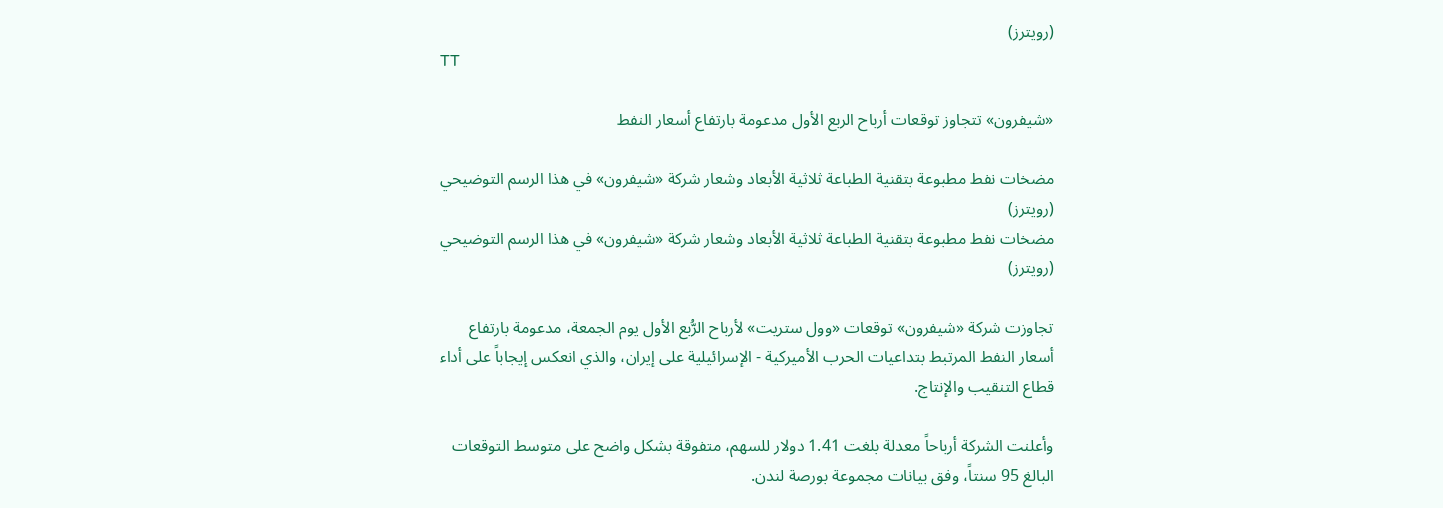(رويترز)
TT

«شيفرون» تتجاوز توقعات أرباح الربع الأول مدعومة بارتفاع أسعار النفط

مضخات نفط مطبوعة بتقنية الطباعة ثلاثية الأبعاد وشعار شركة «شيفرون» في هذا الرسم التوضيحي (رويترز)
مضخات نفط مطبوعة بتقنية الطباعة ثلاثية الأبعاد وشعار شركة «شيفرون» في هذا الرسم التوضيحي (رويترز)

تجاوزت شركة «شيفرون» توقعات «وول ستريت» لأرباح الرُّبع الأول يوم الجمعة، مدعومة بارتفاع أسعار النفط المرتبط بتداعيات الحرب الأميركية - الإسرائيلية على إيران، والذي انعكس إيجاباً على أداء قطاع التنقيب والإنتاج.

وأعلنت الشركة أرباحاً معدلة بلغت 1.41 دولار للسهم، متفوقة بشكل واضح على متوسط التوقعات البالغ 95 سنتاً، وفق بيانات مجموعة بورصة لندن.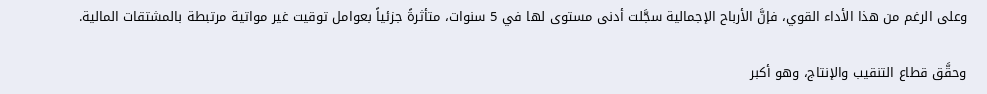وعلى الرغم من هذا الأداء القوي، فإنَّ الأرباح الإجمالية سجَّلت أدنى مستوى لها في 5 سنوات، متأثرةً جزئياً بعوامل توقيت غير مواتية مرتبطة بالمشتقات المالية.

وحقَّق قطاع التنقيب والإنتاج، وهو أكبر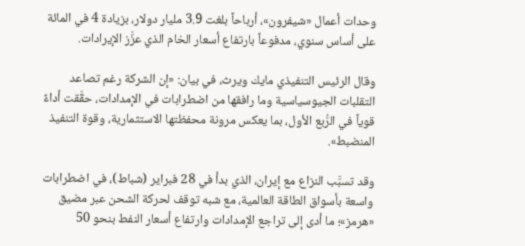وحدات أعمال «شيفرون»، أرباحاً بلغت 3.9 مليار دولار، بزيادة 4 في المائة على أساس سنوي، مدفوعاً بارتفاع أسعار الخام الذي عزَّز الإيرادات.

وقال الرئيس التنفيذي مايك ويرث، في بيان: «إن الشركة رغم تصاعد التقلبات الجيوسياسية وما رافقها من اضطرابات في الإمدادات، حقَّقت أداءً قوياً في الرُّبع الأول، بما يعكس مرونة محفظتها الاستثمارية، وقوة التنفيذ المنضبط».

وقد تسبَّب النزاع مع إيران، الذي بدأ في 28 فبراير (شباط)، في اضطرابات واسعة بأسواق الطاقة العالمية، مع شبه توقف لحركة الشحن عبر مضيق «هرمز»؛ ما أدى إلى تراجع الإمدادات وارتفاع أسعار النفط بنحو 50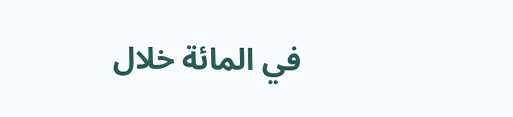في المائة خلال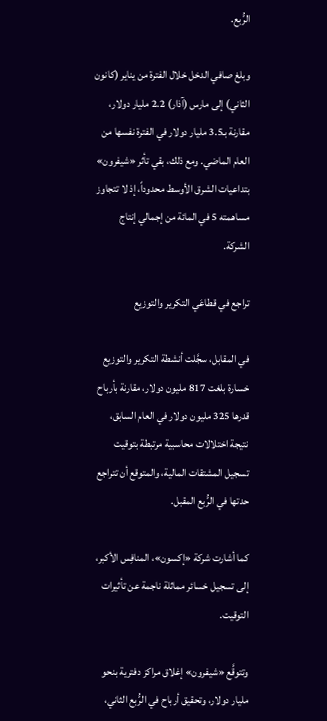الرُّبع.

وبلغ صافي الدخل خلال الفترة من يناير (كانون الثاني) إلى مارس (آذار) 2.2 مليار دولار، مقارنة بـ3.5 مليار دولار في الفترة نفسها من العام الماضي. ومع ذلك، بقي تأثر «شيفرون» بتداعيات الشرق الأوسط محدوداً، إذ لا تتجاوز مساهمته 5 في المائة من إجمالي إنتاج الشركة.

تراجع في قطاعَي التكرير والتوزيع

في المقابل، سجَّلت أنشطة التكرير والتوزيع خسارة بلغت 817 مليون دولار، مقارنة بأرباح قدرها 325 مليون دولار في العام السابق، نتيجة اختلالات محاسبية مرتبطة بتوقيت تسجيل المشتقات المالية، والمتوقع أن تتراجع حدتها في الرُّبع المقبل.

كما أشارت شركة «إكسون»، المنافِس الأكبر، إلى تسجيل خسائر مماثلة ناجمة عن تأثيرات التوقيت.

وتتوقَّع «شيفرون» إغلاق مراكز دفترية بنحو مليار دولار، وتحقيق أرباح في الرُّبع الثاني،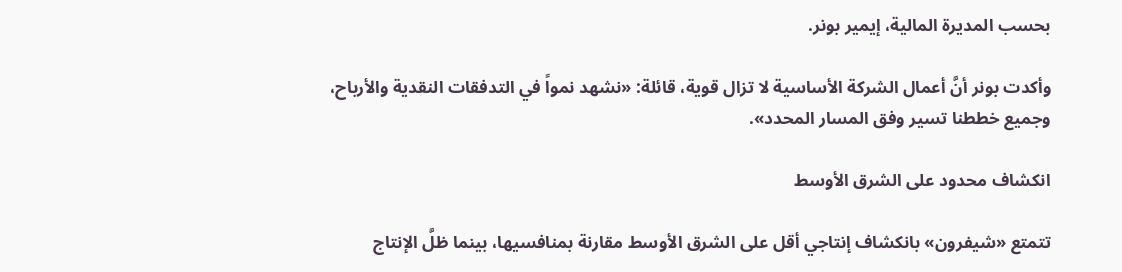بحسب المديرة المالية، إيمير بونر.

وأكدت بونر أنَّ أعمال الشركة الأساسية لا تزال قوية، قائلة: «نشهد نمواً في التدفقات النقدية والأرباح، وجميع خططنا تسير وفق المسار المحدد».

انكشاف محدود على الشرق الأوسط

تتمتع «شيفرون» بانكشاف إنتاجي أقل على الشرق الأوسط مقارنة بمنافسيها، بينما ظلَّ الإنتاج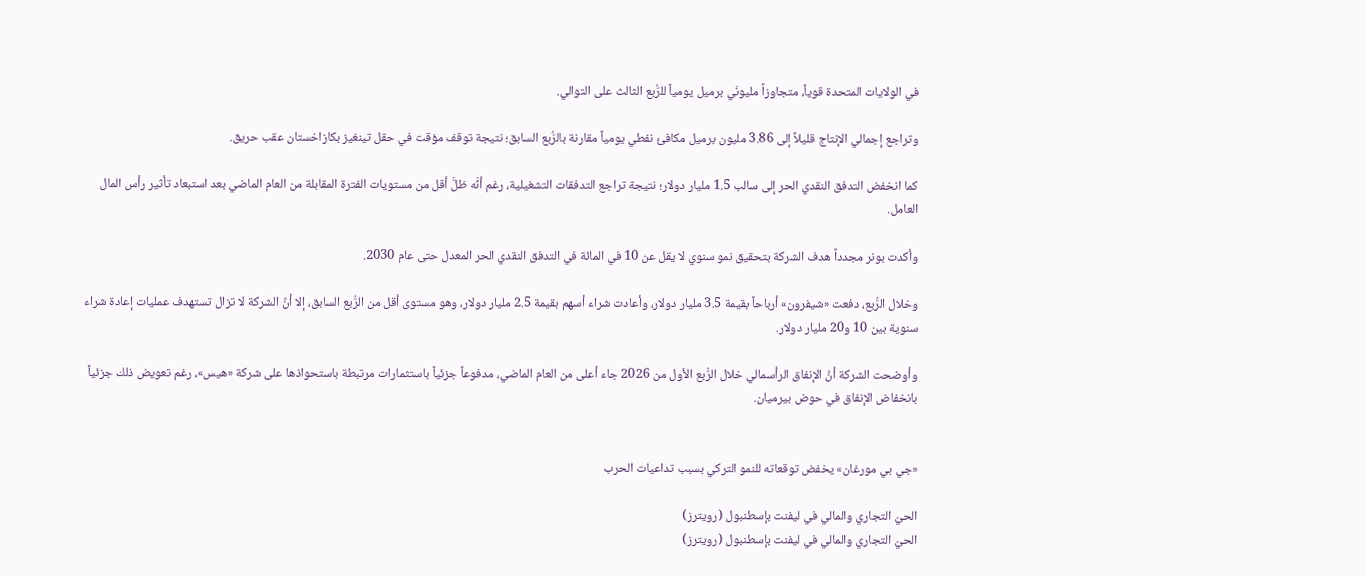في الولايات المتحدة قوياً، متجاوزاً مليونَي برميل يومياً للرُّبع الثالث على التوالي.

وتراجع إجمالي الإنتاج قليلاً إلى 3.86 مليون برميل مكافئ نفطي يومياً مقارنة بالرُّبع السابق؛ نتيجة توقف مؤقت في حقل تينغيز بكازاخستان عقب حريق.

كما انخفض التدفق النقدي الحر إلى سالب 1.5 مليار دولار؛ نتيجة تراجع التدفقات التشغيلية، رغم أنَّه ظلَّ أقل من مستويات الفترة المقابلة من العام الماضي بعد استبعاد تأثير رأس المال العامل.

وأكدت بونر مجدداً هدف الشركة بتحقيق نمو سنوي لا يقل عن 10 في المائة في التدفق النقدي الحر المعدل حتى عام 2030.

وخلال الرُّبع، دفعت «شيفرون» أرباحاً بقيمة 3.5 مليار دولار، وأعادت شراء أسهم بقيمة 2.5 مليار دولار، وهو مستوى أقل من الرُّبع السابق، إلا أنَّ الشركة لا تزال تستهدف عمليات إعادة شراء سنوية بين 10 و20 مليار دولار.

وأوضحت الشركة أنَّ الإنفاق الرأسمالي خلال الرُّبع الأول من 2026 جاء أعلى من العام الماضي، مدفوعاً جزئياً باستثمارات مرتبطة باستحواذها على شركة «هيس»، رغم تعويض ذلك جزئياً بانخفاض الإنفاق في حوض بيرميان.


«جي بي مورغان» يخفض توقعاته للنمو التركي بسبب تداعيات الحرب

الحيّ التجاري والمالي في ليفنت بإسطنبول (رويترز)
الحيّ التجاري والمالي في ليفنت بإسطنبول (رويترز)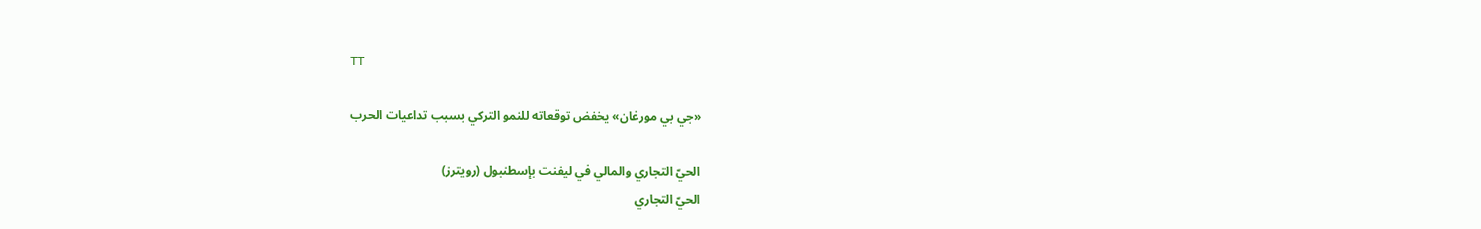TT

«جي بي مورغان» يخفض توقعاته للنمو التركي بسبب تداعيات الحرب

الحيّ التجاري والمالي في ليفنت بإسطنبول (رويترز)
الحيّ التجاري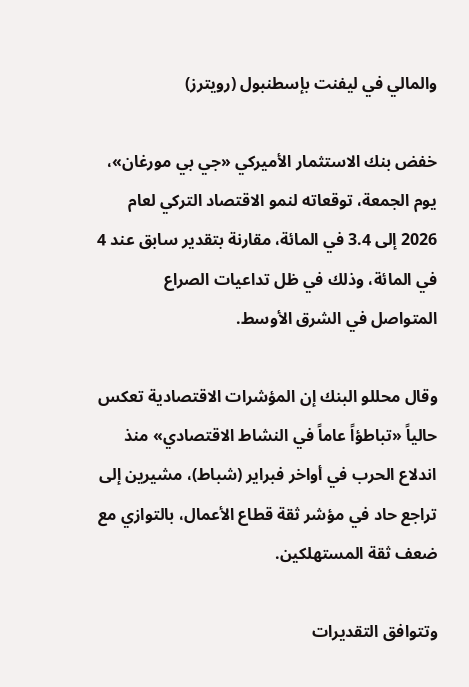والمالي في ليفنت بإسطنبول (رويترز)

خفض بنك الاستثمار الأميركي «جي بي مورغان»، يوم الجمعة، توقعاته لنمو الاقتصاد التركي لعام 2026 إلى 3.4 في المائة، مقارنة بتقدير سابق عند 4 في المائة، وذلك في ظل تداعيات الصراع المتواصل في الشرق الأوسط.

وقال محللو البنك إن المؤشرات الاقتصادية تعكس حالياً «تباطؤاً عاماً في النشاط الاقتصادي» منذ اندلاع الحرب في أواخر فبراير (شباط)، مشيرين إلى تراجع حاد في مؤشر ثقة قطاع الأعمال، بالتوازي مع ضعف ثقة المستهلكين.

وتتوافق التقديرات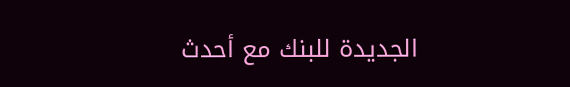الجديدة للبنك مع أحدث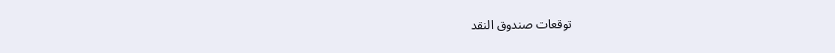توقعات صندوق النقد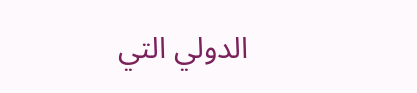الدولي التي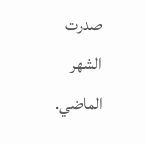صدرت الشهر الماضي.